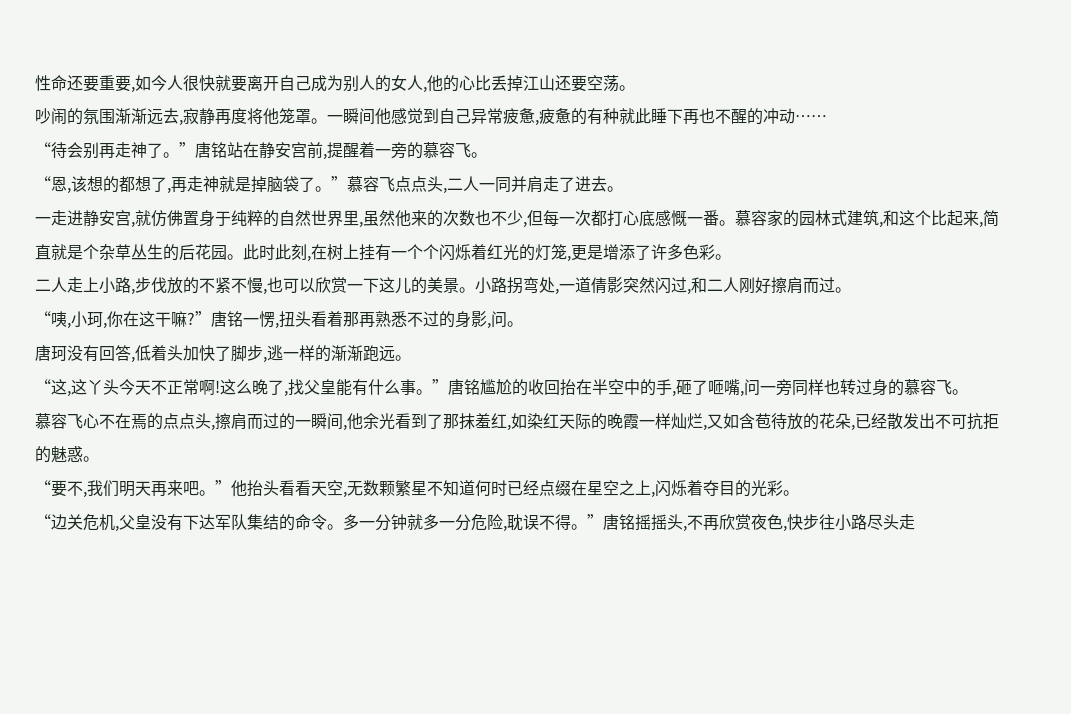性命还要重要,如今人很快就要离开自己成为别人的女人,他的心比丢掉江山还要空荡。
吵闹的氛围渐渐远去,寂静再度将他笼罩。一瞬间他感觉到自己异常疲惫,疲惫的有种就此睡下再也不醒的冲动……
“待会别再走神了。”唐铭站在静安宫前,提醒着一旁的慕容飞。
“恩,该想的都想了,再走神就是掉脑袋了。”慕容飞点点头,二人一同并肩走了进去。
一走进静安宫,就仿佛置身于纯粹的自然世界里,虽然他来的次数也不少,但每一次都打心底感慨一番。慕容家的园林式建筑,和这个比起来,简直就是个杂草丛生的后花园。此时此刻,在树上挂有一个个闪烁着红光的灯笼,更是增添了许多色彩。
二人走上小路,步伐放的不紧不慢,也可以欣赏一下这儿的美景。小路拐弯处,一道倩影突然闪过,和二人刚好擦肩而过。
“咦,小珂,你在这干嘛?”唐铭一愣,扭头看着那再熟悉不过的身影,问。
唐珂没有回答,低着头加快了脚步,逃一样的渐渐跑远。
“这,这丫头今天不正常啊!这么晚了,找父皇能有什么事。”唐铭尴尬的收回抬在半空中的手,砸了咂嘴,问一旁同样也转过身的慕容飞。
慕容飞心不在焉的点点头,擦肩而过的一瞬间,他余光看到了那抹羞红,如染红天际的晚霞一样灿烂,又如含苞待放的花朵,已经散发出不可抗拒的魅惑。
“要不,我们明天再来吧。”他抬头看看天空,无数颗繁星不知道何时已经点缀在星空之上,闪烁着夺目的光彩。
“边关危机,父皇没有下达军队集结的命令。多一分钟就多一分危险,耽误不得。”唐铭摇摇头,不再欣赏夜色,快步往小路尽头走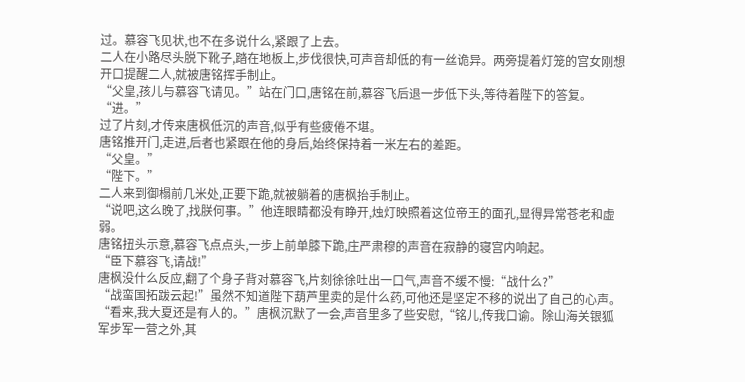过。慕容飞见状,也不在多说什么,紧跟了上去。
二人在小路尽头脱下靴子,踏在地板上,步伐很快,可声音却低的有一丝诡异。两旁提着灯笼的宫女刚想开口提醒二人,就被唐铭挥手制止。
“父皇,孩儿与慕容飞请见。”站在门口,唐铭在前,慕容飞后退一步低下头,等待着陛下的答复。
“进。”
过了片刻,才传来唐枫低沉的声音,似乎有些疲倦不堪。
唐铭推开门,走进,后者也紧跟在他的身后,始终保持着一米左右的差距。
“父皇。”
“陛下。”
二人来到御榻前几米处,正要下跪,就被躺着的唐枫抬手制止。
“说吧,这么晚了,找朕何事。”他连眼睛都没有睁开,烛灯映照着这位帝王的面孔,显得异常苍老和虚弱。
唐铭扭头示意,慕容飞点点头,一步上前单膝下跪,庄严肃穆的声音在寂静的寝宫内响起。
“臣下慕容飞,请战!”
唐枫没什么反应,翻了个身子背对慕容飞,片刻徐徐吐出一口气,声音不缓不慢:“战什么?”
“战蛮国拓跋云起!”虽然不知道陛下葫芦里卖的是什么药,可他还是坚定不移的说出了自己的心声。
“看来,我大夏还是有人的。”唐枫沉默了一会,声音里多了些安慰,“铭儿,传我口谕。除山海关银狐军步军一营之外,其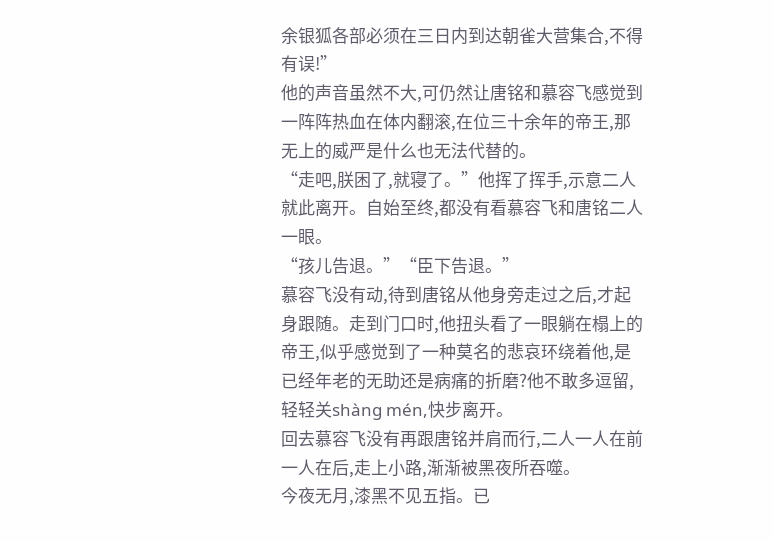余银狐各部必须在三日内到达朝雀大营集合,不得有误!”
他的声音虽然不大,可仍然让唐铭和慕容飞感觉到一阵阵热血在体内翻滚,在位三十余年的帝王,那无上的威严是什么也无法代替的。
“走吧,朕困了,就寝了。”他挥了挥手,示意二人就此离开。自始至终,都没有看慕容飞和唐铭二人一眼。
“孩儿告退。”“臣下告退。”
慕容飞没有动,待到唐铭从他身旁走过之后,才起身跟随。走到门口时,他扭头看了一眼躺在榻上的帝王,似乎感觉到了一种莫名的悲哀环绕着他,是已经年老的无助还是病痛的折磨?他不敢多逗留,轻轻关shàng mén,快步离开。
回去慕容飞没有再跟唐铭并肩而行,二人一人在前一人在后,走上小路,渐渐被黑夜所吞噬。
今夜无月,漆黑不见五指。已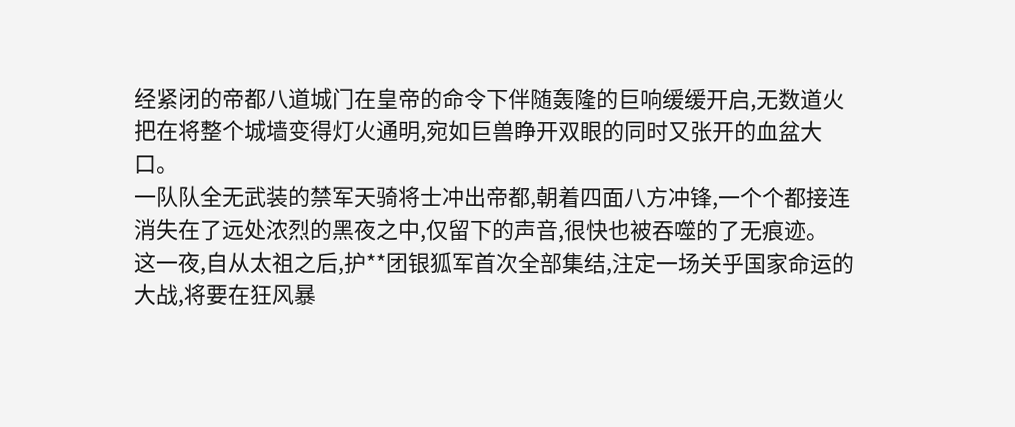经紧闭的帝都八道城门在皇帝的命令下伴随轰隆的巨响缓缓开启,无数道火把在将整个城墙变得灯火通明,宛如巨兽睁开双眼的同时又张开的血盆大口。
一队队全无武装的禁军天骑将士冲出帝都,朝着四面八方冲锋,一个个都接连消失在了远处浓烈的黑夜之中,仅留下的声音,很快也被吞噬的了无痕迹。
这一夜,自从太祖之后,护**团银狐军首次全部集结,注定一场关乎国家命运的大战,将要在狂风暴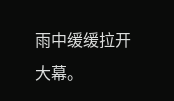雨中缓缓拉开大幕。